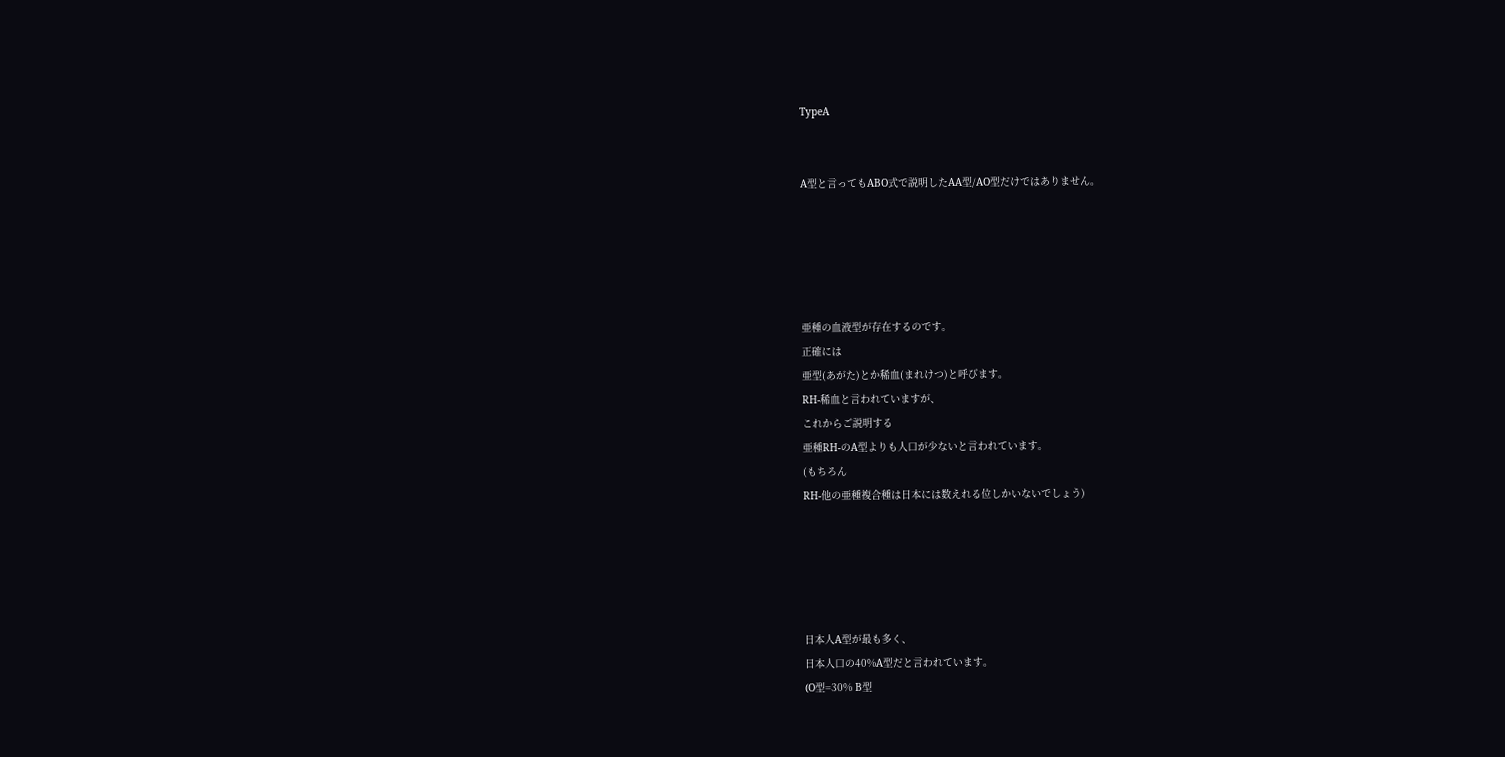TypeA


A型と言ってもABO式で説明したAA型/AO型だけではありません。





亜種の血液型が存在するのです。
正確には
亜型(あがた)とか稀血(まれけつ)と呼びます。
RH-稀血と言われていますが、
これからご説明する
亜種RH-のA型よりも人口が少ないと言われています。
(もちろん
RH-他の亜種複合種は日本には数えれる位しかいないでしょう)





日本人A型が最も多く、
日本人口の40%A型だと言われています。
(O型=30% B型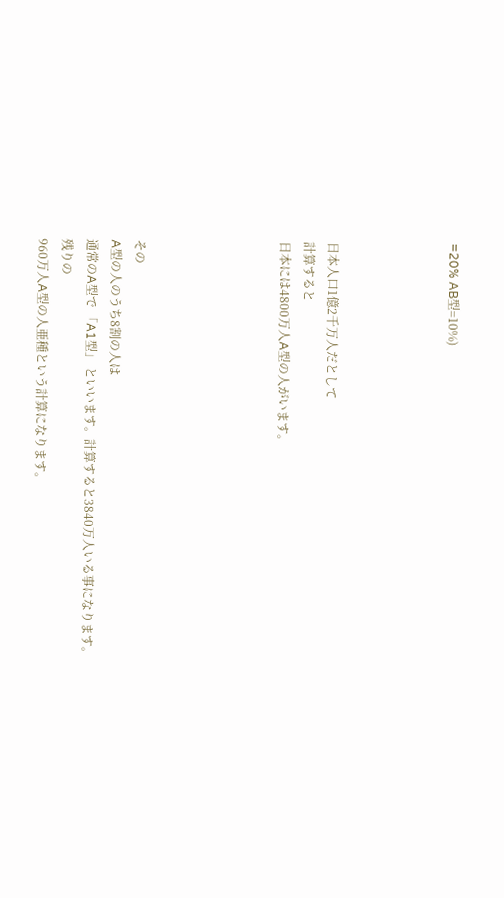=20% AB型=10%)




日本人口1億2千万人だとして
計算すると
日本には4800万人A型の人がいます。





その
A型の人のうち8割の人は
通常のA型で 「A1型」 といいます。計算すると3840万人いる事になります。
残りの
960万人A型の人亜種という計算になります。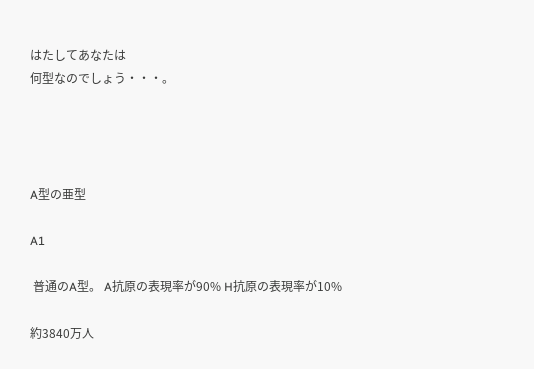はたしてあなたは
何型なのでしょう・・・。




A型の亜型

A1

 普通のA型。 A抗原の表現率が90% H抗原の表現率が10%

約3840万人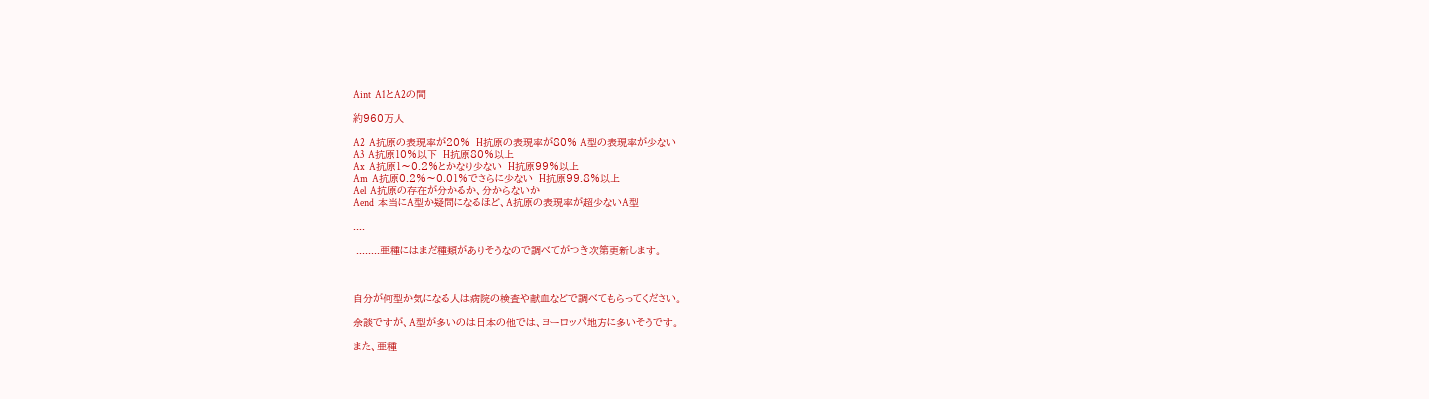Aint  A1とA2の間

約960万人

A2  A抗原の表現率が20%  H抗原の表現率が80% A型の表現率が少ない
A3  A抗原10%以下  H抗原80%以上
Ax  A抗原1〜0.2%とかなり少ない  H抗原99%以上
Am  A抗原0.2%〜0.01%でさらに少ない  H抗原99.8%以上
Ael  A抗原の存在が分かるか、分からないか
Aend  本当にA型か疑問になるほど、A抗原の表現率が超少ないA型

....

 ........亜種にはまだ種類がありそうなので調べてがつき次第更新します。



自分が何型か気になる人は病院の検査や献血などで調べてもらってください。

余談ですが、A型が多いのは日本の他では、ヨーロッパ地方に多いそうです。

また、亜種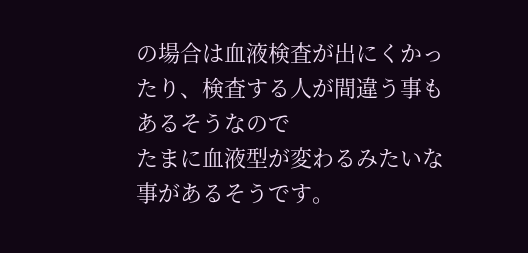の場合は血液検査が出にくかったり、検査する人が間違う事もあるそうなので
たまに血液型が変わるみたいな事があるそうです。